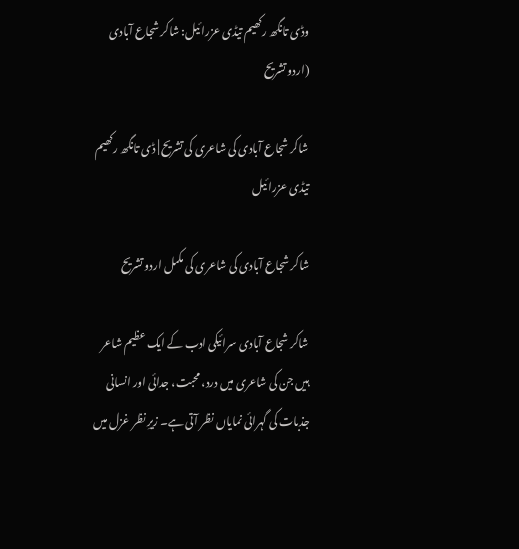وڈی تانگھ رکھیم تیڈی عزرائیل: شاکر شجاع آبادی (اردو تشریح

شاکر شجاع آبادی کی شاعری کی تشریح | ڈی تانگھ رکھیم تیڈی عزرائیل

شاکر شجاع آبادی کی شاعری کی مکمل اردو تشریح

شاکر شجاع آبادی سرائیکی ادب کے ایک عظیم شاعر ہیں جن کی شاعری میں درد، محبت، جدائی اور انسانی جذبات کی گہرائی نمایاں نظر آتی ہے۔ زیرِ نظر غزل میں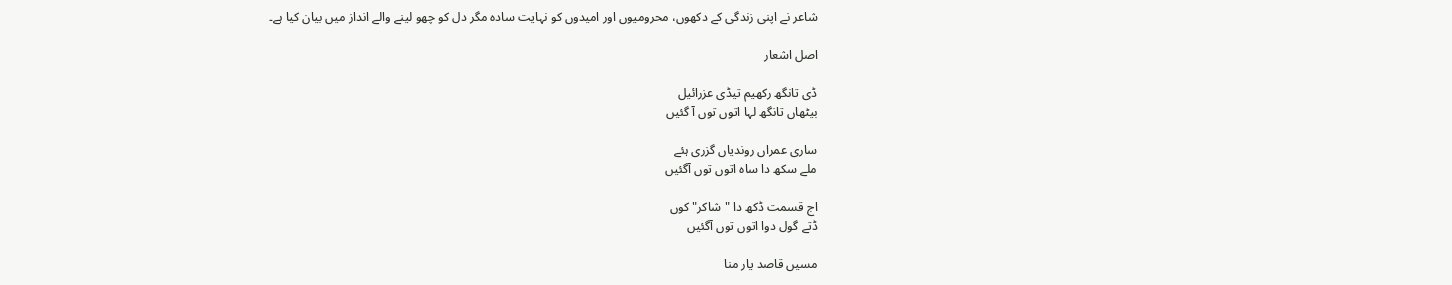شاعر نے اپنی زندگی کے دکھوں، محرومیوں اور امیدوں کو نہایت سادہ مگر دل کو چھو لینے والے انداز میں بیان کیا ہے۔

اصل اشعار

ڈی تانگھ رکھیم تیڈی عزرائیل
بیٹھاں تانگھ لہا اتوں توں آ گئیں

ساری عمراں روندیاں گزری ہئے
ملے سکھ دا ساہ اتوں توں آگئیں

اج قسمت ڈکھ دا "شاکر" کوں
ڈتے گول دوا اتوں توں آگئیں

مسیں قاصد یار منا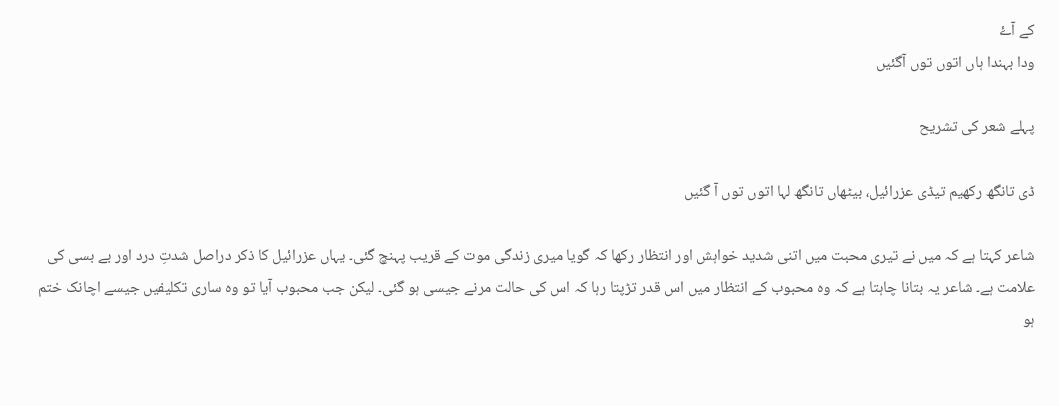کے آۓ
ودا بہندا ہاں اتوں توں آگئیں

پہلے شعر کی تشریح

ڈی تانگھ رکھیم تیڈی عزرائیل، بیٹھاں تانگھ لہا اتوں توں آ گئیں

شاعر کہتا ہے کہ میں نے تیری محبت میں اتنی شدید خواہش اور انتظار رکھا کہ گویا میری زندگی موت کے قریب پہنچ گئی۔ یہاں عزرائیل کا ذکر دراصل شدتِ درد اور بے بسی کی علامت ہے۔ شاعر یہ بتانا چاہتا ہے کہ وہ محبوب کے انتظار میں اس قدر تڑپتا رہا کہ اس کی حالت مرنے جیسی ہو گئی۔ لیکن جب محبوب آیا تو وہ ساری تکلیفیں جیسے اچانک ختم ہو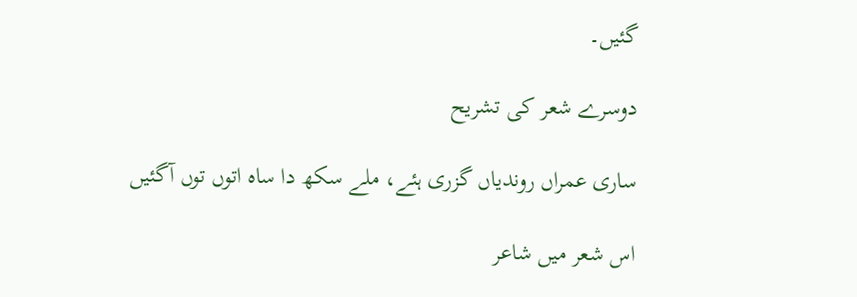گئیں۔

دوسرے شعر کی تشریح

ساری عمراں روندیاں گزری ہئے، ملے سکھ دا ساہ اتوں توں آگئیں

اس شعر میں شاعر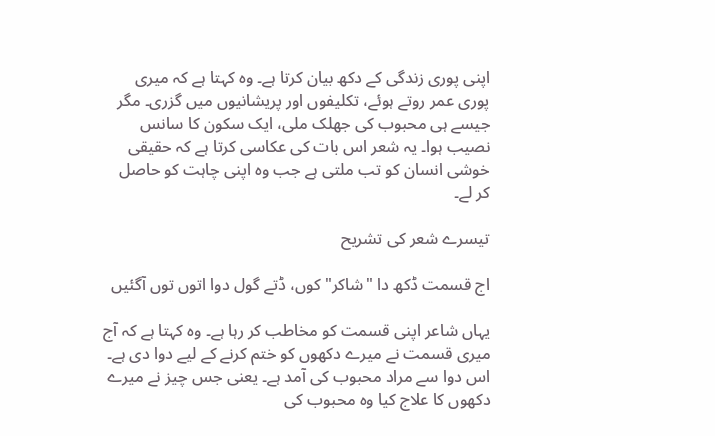اپنی پوری زندگی کے دکھ بیان کرتا ہے۔ وہ کہتا ہے کہ میری پوری عمر روتے ہوئے، تکلیفوں اور پریشانیوں میں گزری۔ مگر جیسے ہی محبوب کی جھلک ملی، ایک سکون کا سانس نصیب ہوا۔ یہ شعر اس بات کی عکاسی کرتا ہے کہ حقیقی خوشی انسان کو تب ملتی ہے جب وہ اپنی چاہت کو حاصل کر لے۔

تیسرے شعر کی تشریح

اج قسمت ڈکھ دا "شاکر" کوں، ڈتے گول دوا اتوں توں آگئیں

یہاں شاعر اپنی قسمت کو مخاطب کر رہا ہے۔ وہ کہتا ہے کہ آج میری قسمت نے میرے دکھوں کو ختم کرنے کے لیے دوا دی ہے۔ اس دوا سے مراد محبوب کی آمد ہے۔ یعنی جس چیز نے میرے دکھوں کا علاج کیا وہ محبوب کی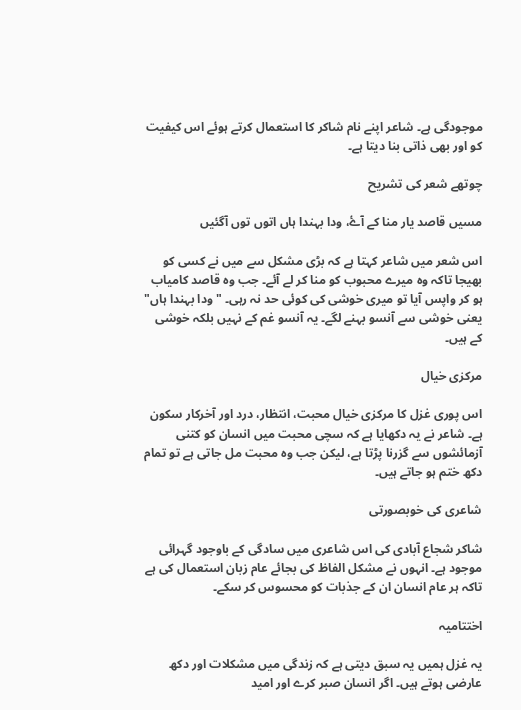موجودگی ہے۔ شاعر اپنے نام شاکر کا استعمال کرتے ہوئے اس کیفیت کو اور بھی ذاتی بنا دیتا ہے۔

چوتھے شعر کی تشریح

مسیں قاصد یار منا کے آۓ، ودا بہندا ہاں اتوں توں آگئیں

اس شعر میں شاعر کہتا ہے کہ بڑی مشکل سے میں نے کسی کو بھیجا تاکہ وہ میرے محبوب کو منا کر لے آئے۔ جب وہ قاصد کامیاب ہو کر واپس آیا تو میری خوشی کی کوئی حد نہ رہی۔ "ودا بہندا ہاں" یعنی خوشی سے آنسو بہنے لگے۔ یہ آنسو غم کے نہیں بلکہ خوشی کے ہیں۔

مرکزی خیال

اس پوری غزل کا مرکزی خیال محبت، انتظار، درد اور آخرکار سکون ہے۔ شاعر نے یہ دکھایا ہے کہ سچی محبت میں انسان کو کتنی آزمائشوں سے گزرنا پڑتا ہے، لیکن جب وہ محبت مل جاتی ہے تو تمام دکھ ختم ہو جاتے ہیں۔

شاعری کی خوبصورتی

شاکر شجاع آبادی کی اس شاعری میں سادگی کے باوجود گہرائی موجود ہے۔ انہوں نے مشکل الفاظ کی بجائے عام زبان استعمال کی ہے تاکہ ہر عام انسان ان کے جذبات کو محسوس کر سکے۔

اختتامیہ

یہ غزل ہمیں یہ سبق دیتی ہے کہ زندگی میں مشکلات اور دکھ عارضی ہوتے ہیں۔ اگر انسان صبر کرے اور امید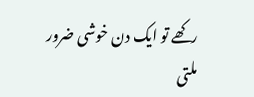رکھے تو ایک دن خوشی ضرور ملتی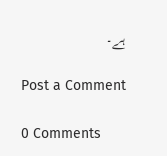ہے۔

Post a Comment

0 Comments